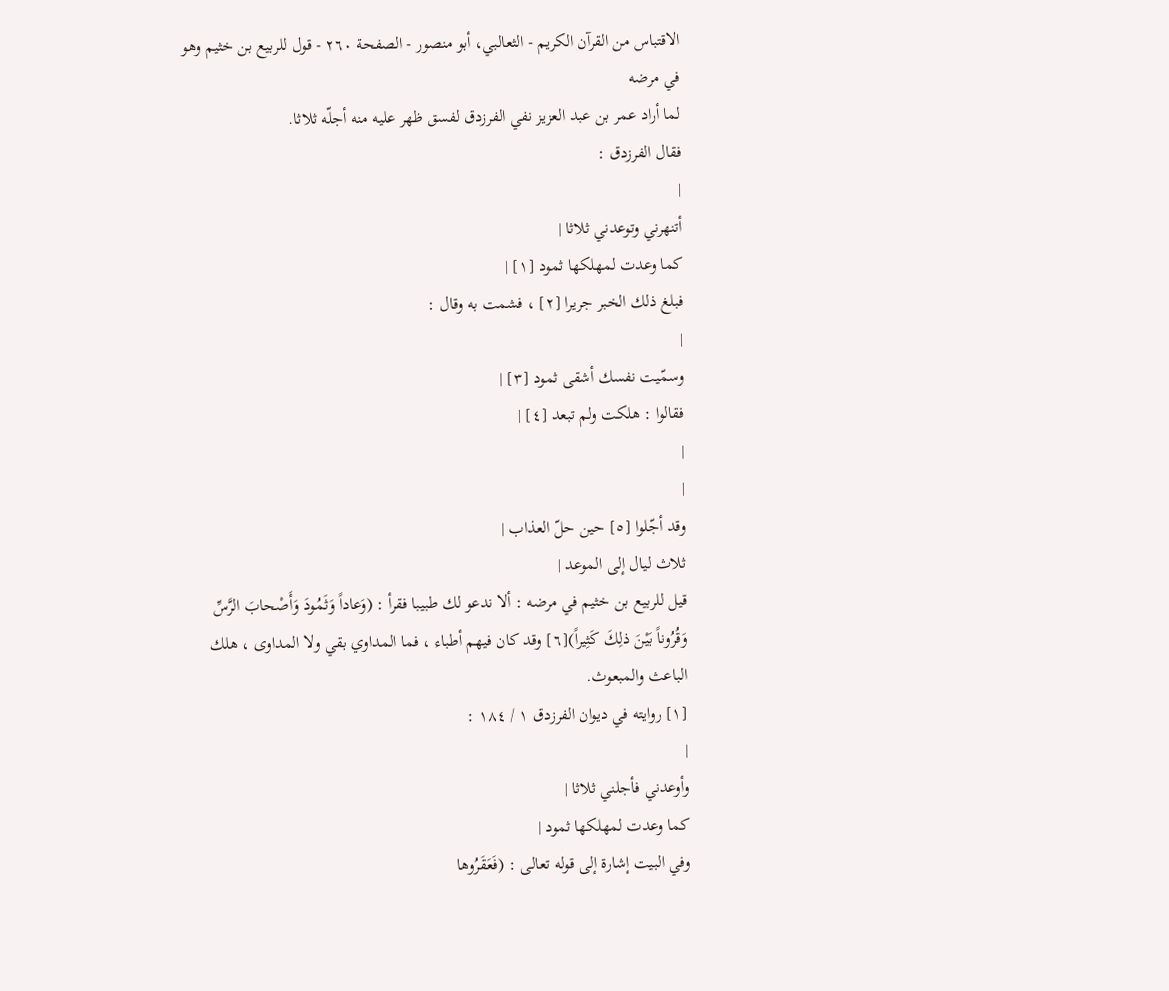الاقتباس من القرآن الکریم - الثعالبي، أبو منصور - الصفحة ٢٦٠ - قول للربيع بن خثيم وهو في مرضه
لما أراد عمر بن عبد العزيز نفي الفرزدق لفسق ظهر عليه منه أجلّه ثلاثا.
فقال الفرزدق :
|
أتنهرني وتوعدني ثلاثا |
كما وعدت لمهلكها ثمود [١] |
فبلغ ذلك الخبر جريرا [٢] ، فشمت به وقال :
|
وسمّيت نفسك أشقى ثمود [٣] |
فقالوا : هلكت ولم تبعد [٤] |
|
|
وقد أجّلوا [٥] حين حلّ العذاب |
ثلاث ليال إلى الموعد |
قيل للربيع بن خثيم في مرضه : ألا ندعو لك طبيبا فقرأ : (وَعاداً وَثَمُودَ وَأَصْحابَ الرَّسِّ وَقُرُوناً بَيْنَ ذلِكَ كَثِيراً)[٦] وقد كان فيهم أطباء ، فما المداوي بقي ولا المداوى ، هلك الباعث والمبعوث.
[١] روايته في ديوان الفرزدق ١ / ١٨٤ :
|
وأوعدني فأجلني ثلاثا |
كما وعدت لمهلكها ثمود |
وفي البيت إشارة إلى قوله تعالى : (فَعَقَرُوها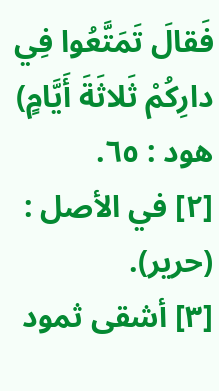فَقالَ تَمَتَّعُوا فِي دارِكُمْ ثَلاثَةَ أَيَّامٍ) هود : ٦٥.
[٢] في الأصل : (حرير).
[٣] أشقى ثمود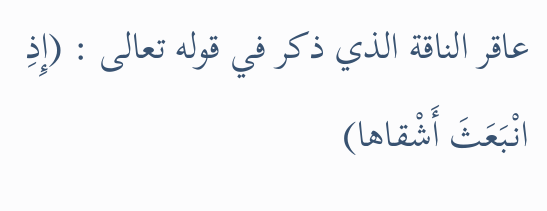عاقر الناقة الذي ذكر في قوله تعالى : (إِذِ انْبَعَثَ أَشْقاها)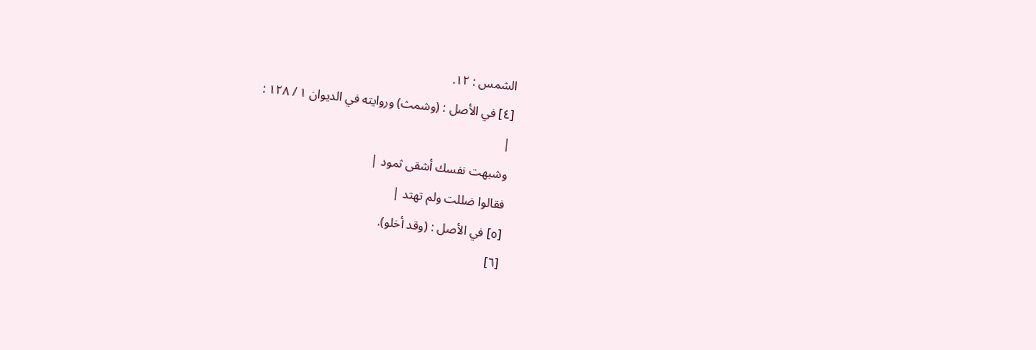الشمس : ١٢.
[٤] في الأصل : (وشمث) وروايته في الديوان ١ / ١٢٨ :
|
وشبهت نفسك أشقى ثمود |
فقالوا ضللت ولم تهتد |
[٥] في الأصل : (وقد أخلو).
[٦]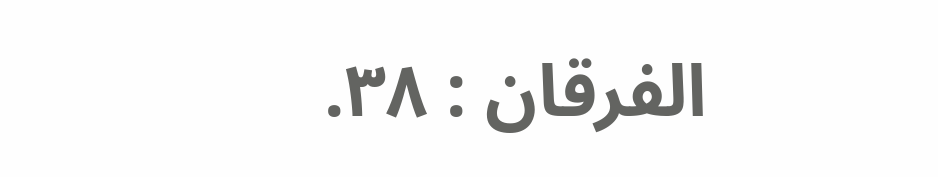الفرقان : ٣٨.